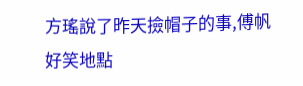方瑤說了昨天撿帽子的事,傅帆好笑地點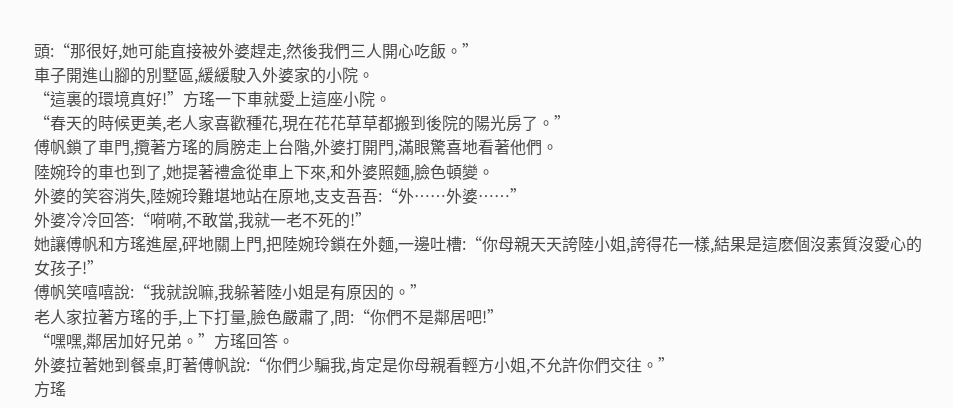頭:“那很好,她可能直接被外婆趕走,然後我們三人開心吃飯。”
車子開進山腳的別墅區,緩緩駛入外婆家的小院。
“這裏的環境真好!”方瑤一下車就愛上這座小院。
“春天的時候更美,老人家喜歡種花,現在花花草草都搬到後院的陽光房了。”
傅帆鎖了車門,攬著方瑤的肩膀走上台階,外婆打開門,滿眼驚喜地看著他們。
陸婉玲的車也到了,她提著禮盒從車上下來,和外婆照麵,臉色頓變。
外婆的笑容消失,陸婉玲難堪地站在原地,支支吾吾:“外……外婆……”
外婆冷冷回答:“嗬嗬,不敢當,我就一老不死的!”
她讓傅帆和方瑤進屋,砰地關上門,把陸婉玲鎖在外麵,一邊吐槽:“你母親天天誇陸小姐,誇得花一樣,結果是這麽個沒素質沒愛心的女孩子!”
傅帆笑嘻嘻說:“我就說嘛,我躲著陸小姐是有原因的。”
老人家拉著方瑤的手,上下打量,臉色嚴肅了,問:“你們不是鄰居吧!”
“嘿嘿,鄰居加好兄弟。”方瑤回答。
外婆拉著她到餐桌,盯著傅帆說:“你們少騙我,肯定是你母親看輕方小姐,不允許你們交往。”
方瑤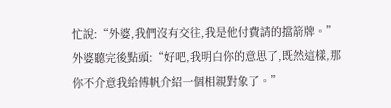忙說:“外婆,我們沒有交往,我是他付費請的擋箭牌。”
外婆聽完後點頭:“好吧,我明白你的意思了,既然這樣,那你不介意我給傅帆介紹一個相親對象了。”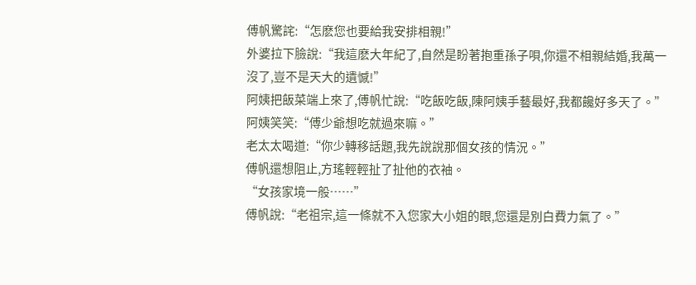傅帆驚詫:“怎麽您也要給我安排相親!”
外婆拉下臉說:“我這麽大年紀了,自然是盼著抱重孫子唄,你還不相親結婚,我萬一沒了,豈不是天大的遺憾!”
阿姨把飯菜端上來了,傅帆忙說:“吃飯吃飯,陳阿姨手藝最好,我都饞好多天了。”
阿姨笑笑:“傅少爺想吃就過來嘛。”
老太太喝道:“你少轉移話題,我先說說那個女孩的情況。”
傅帆還想阻止,方瑤輕輕扯了扯他的衣袖。
“女孩家境一般……”
傅帆說:“老祖宗,這一條就不入您家大小姐的眼,您還是別白費力氣了。”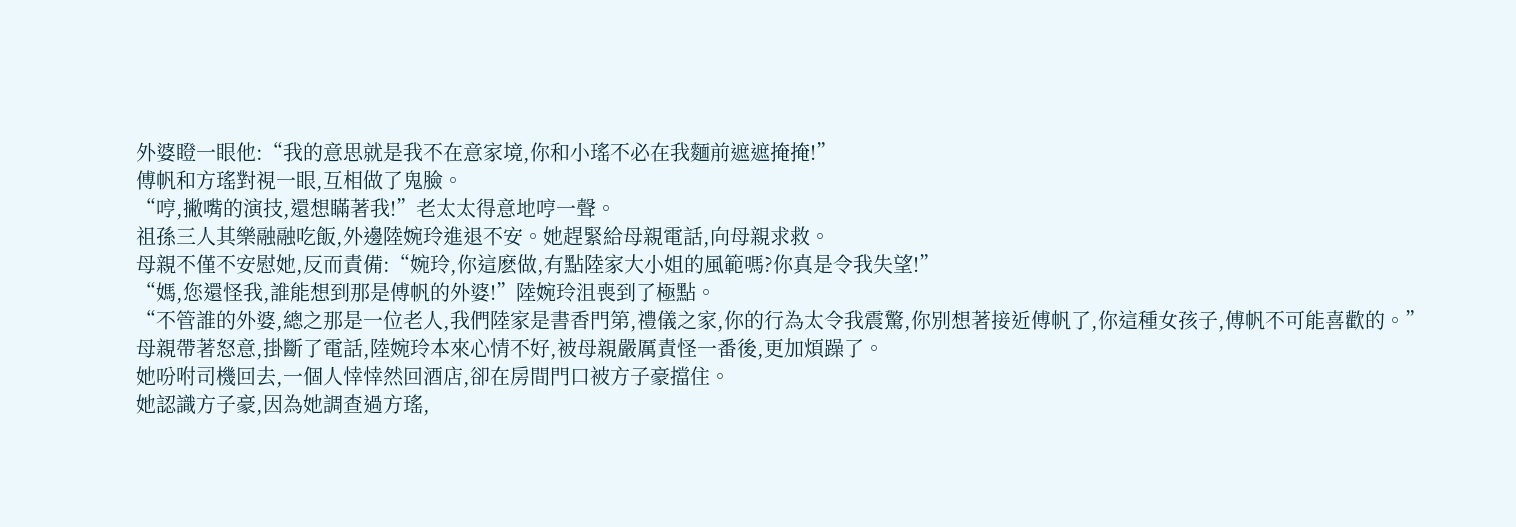外婆瞪一眼他:“我的意思就是我不在意家境,你和小瑤不必在我麵前遮遮掩掩!”
傅帆和方瑤對視一眼,互相做了鬼臉。
“哼,撇嘴的演技,還想瞞著我!”老太太得意地哼一聲。
祖孫三人其樂融融吃飯,外邊陸婉玲進退不安。她趕緊給母親電話,向母親求救。
母親不僅不安慰她,反而責備:“婉玲,你這麽做,有點陸家大小姐的風範嗎?你真是令我失望!”
“媽,您還怪我,誰能想到那是傅帆的外婆!”陸婉玲沮喪到了極點。
“不管誰的外婆,總之那是一位老人,我們陸家是書香門第,禮儀之家,你的行為太令我震驚,你別想著接近傅帆了,你這種女孩子,傅帆不可能喜歡的。”
母親帶著怒意,掛斷了電話,陸婉玲本來心情不好,被母親嚴厲責怪一番後,更加煩躁了。
她吩咐司機回去,一個人悻悻然回酒店,卻在房間門口被方子豪擋住。
她認識方子豪,因為她調查過方瑤,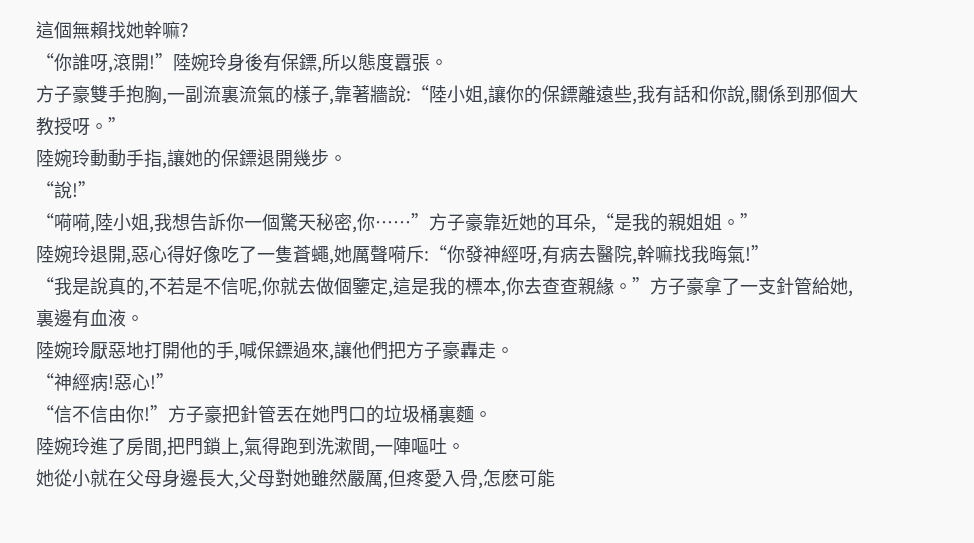這個無賴找她幹嘛?
“你誰呀,滾開!”陸婉玲身後有保鏢,所以態度囂張。
方子豪雙手抱胸,一副流裏流氣的樣子,靠著牆說:“陸小姐,讓你的保鏢離遠些,我有話和你說,關係到那個大教授呀。”
陸婉玲動動手指,讓她的保鏢退開幾步。
“說!”
“嗬嗬,陸小姐,我想告訴你一個驚天秘密,你……”方子豪靠近她的耳朵,“是我的親姐姐。”
陸婉玲退開,惡心得好像吃了一隻蒼蠅,她厲聲嗬斥:“你發神經呀,有病去醫院,幹嘛找我晦氣!”
“我是說真的,不若是不信呢,你就去做個鑒定,這是我的標本,你去查查親緣。”方子豪拿了一支針管給她,裏邊有血液。
陸婉玲厭惡地打開他的手,喊保鏢過來,讓他們把方子豪轟走。
“神經病!惡心!”
“信不信由你!”方子豪把針管丟在她門口的垃圾桶裏麵。
陸婉玲進了房間,把門鎖上,氣得跑到洗漱間,一陣嘔吐。
她從小就在父母身邊長大,父母對她雖然嚴厲,但疼愛入骨,怎麽可能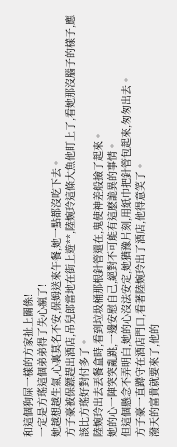和這個狗屎一樣的方家扯上關係!
一定是方瑤這個弟弟得了失心瘋了!
她越想越生氣,心裏莫名不安,保姆送來午餐,她一點都沒吃下去。
方子豪被保鏢趕出酒店,吊兒郎當地在街上遊**,陸婉玲這條大魚他盯上了,看她那沒腦子的樣子,應該比方瑤好對付多了。
陸婉玲出去丟餐盒時,看到垃圾桶那根針管還在,鬼使神差般撿了起來。
她的心一陣突突亂跳,一邊安慰自己,絕對不可能有這麽詭異的事情。
但這個懸念不弄明白,她的心沒法安定,她猶豫片刻,用紙巾把針管包起來,匆匆出去。
方子豪一直蹲守在酒店門口,看著陸婉玲出了酒店,他得意笑了。
潑天的富貴就要來了,他的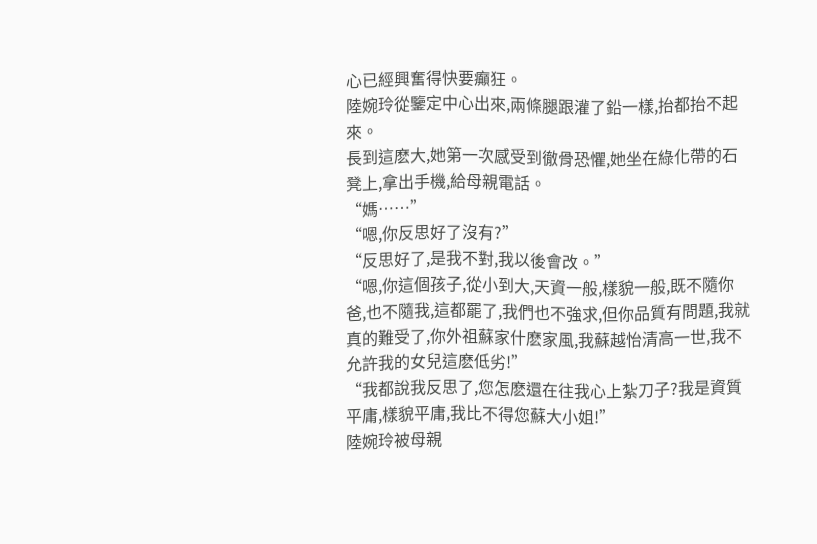心已經興奮得快要癲狂。
陸婉玲從鑒定中心出來,兩條腿跟灌了鉛一樣,抬都抬不起來。
長到這麽大,她第一次感受到徹骨恐懼,她坐在綠化帶的石凳上,拿出手機,給母親電話。
“媽……”
“嗯,你反思好了沒有?”
“反思好了,是我不對,我以後會改。”
“嗯,你這個孩子,從小到大,天資一般,樣貌一般,既不隨你爸,也不隨我,這都罷了,我們也不強求,但你品質有問題,我就真的難受了,你外祖蘇家什麽家風,我蘇越怡清高一世,我不允許我的女兒這麽低劣!”
“我都說我反思了,您怎麽還在往我心上紮刀子?我是資質平庸,樣貌平庸,我比不得您蘇大小姐!”
陸婉玲被母親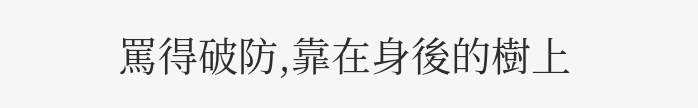罵得破防,靠在身後的樹上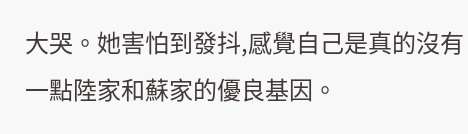大哭。她害怕到發抖,感覺自己是真的沒有一點陸家和蘇家的優良基因。